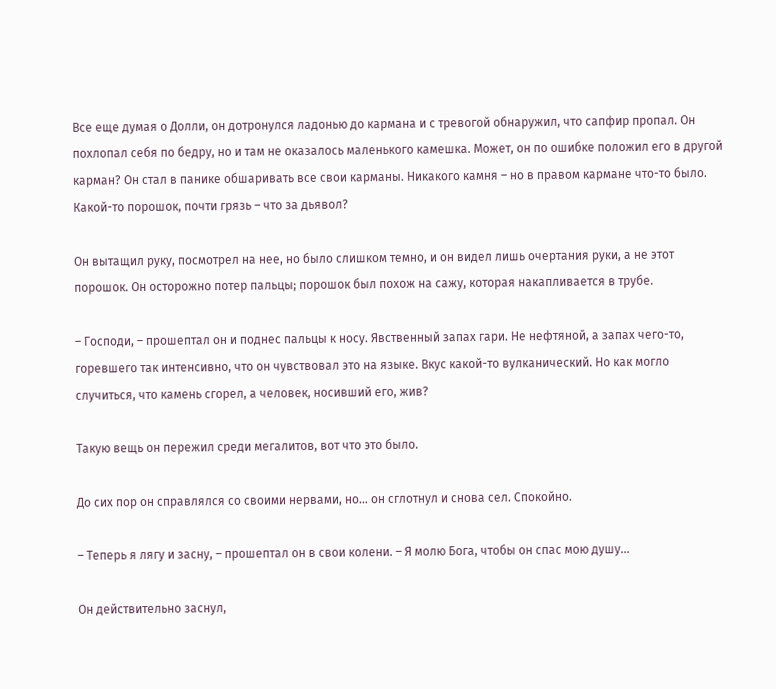Все еще думая о Долли, он дотронулся ладонью до кармана и с тревогой обнаружил, что сапфир пропал. Он похлопал себя по бедру, но и там не оказалось маленького камешка. Может, он по ошибке положил его в другой карман? Он стал в панике обшаривать все свои карманы. Никакого камня – но в правом кармане что-то было. Какой-то порошок, почти грязь – что за дьявол?

Он вытащил руку, посмотрел на нее, но было слишком темно, и он видел лишь очертания руки, а не этот порошок. Он осторожно потер пальцы; порошок был похож на сажу, которая накапливается в трубе.

– Господи, – прошептал он и поднес пальцы к носу. Явственный запах гари. Не нефтяной, а запах чего-то, горевшего так интенсивно, что он чувствовал это на языке. Вкус какой-то вулканический. Но как могло случиться, что камень сгорел, а человек, носивший его, жив?

Такую вещь он пережил среди мегалитов, вот что это было.

До сих пор он справлялся со своими нервами, но… он сглотнул и снова сел. Спокойно.

– Теперь я лягу и засну, – прошептал он в свои колени. – Я молю Бога, чтобы он спас мою душу…

Он действительно заснул,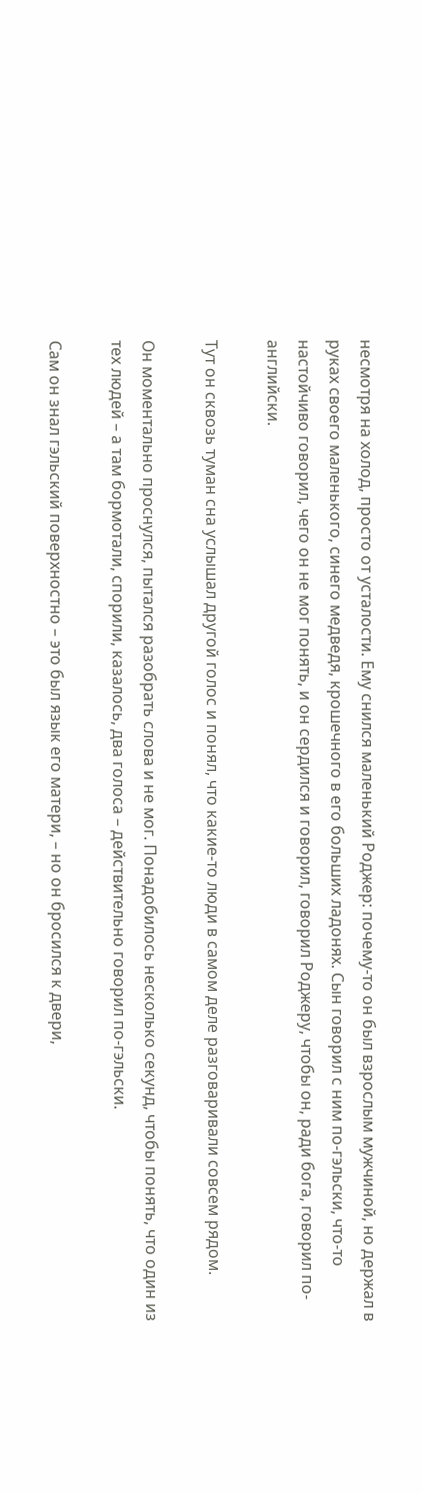несмотря на холод, просто от усталости. Ему снился маленький Роджер: почему-то он был взрослым мужчиной, но держал в руках своего маленького, синего медведя, крошечного в его больших ладонях. Сын говорил с ним по-гэльски, что-то настойчиво говорил, чего он не мог понять, и он сердился и говорил, говорил Роджеру, чтобы он, ради бога, говорил по-английски.

Тут он сквозь туман сна услышал другой голос и понял, что какие-то люди в самом деле разговаривали совсем рядом.

Он моментально проснулся, пытался разобрать слова и не мог. Понадобилось несколько секунд, чтобы понять, что один из тех людей – а там бормотали, спорили, казалось, два голоса – действительно говорил по-гэльски.

Сам он знал гэльский поверхностно – это был язык его матери, – но он бросился к двери,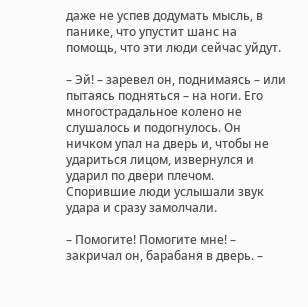даже не успев додумать мысль, в панике, что упустит шанс на помощь, что эти люди сейчас уйдут.

– Эй! – заревел он, поднимаясь – или пытаясь подняться – на ноги. Его многострадальное колено не слушалось и подогнулось. Он ничком упал на дверь и, чтобы не удариться лицом, извернулся и ударил по двери плечом. Спорившие люди услышали звук удара и сразу замолчали.

– Помогите! Помогите мне! – закричал он, барабаня в дверь. –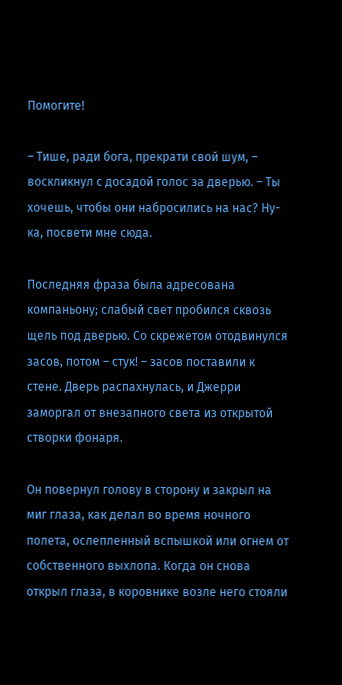Помогите!

– Тише, ради бога, прекрати свой шум, – воскликнул с досадой голос за дверью. – Ты хочешь, чтобы они набросились на нас? Ну-ка, посвети мне сюда.

Последняя фраза была адресована компаньону; слабый свет пробился сквозь щель под дверью. Со скрежетом отодвинулся засов, потом – стук! – засов поставили к стене. Дверь распахнулась, и Джерри заморгал от внезапного света из открытой створки фонаря.

Он повернул голову в сторону и закрыл на миг глаза, как делал во время ночного полета, ослепленный вспышкой или огнем от собственного выхлопа. Когда он снова открыл глаза, в коровнике возле него стояли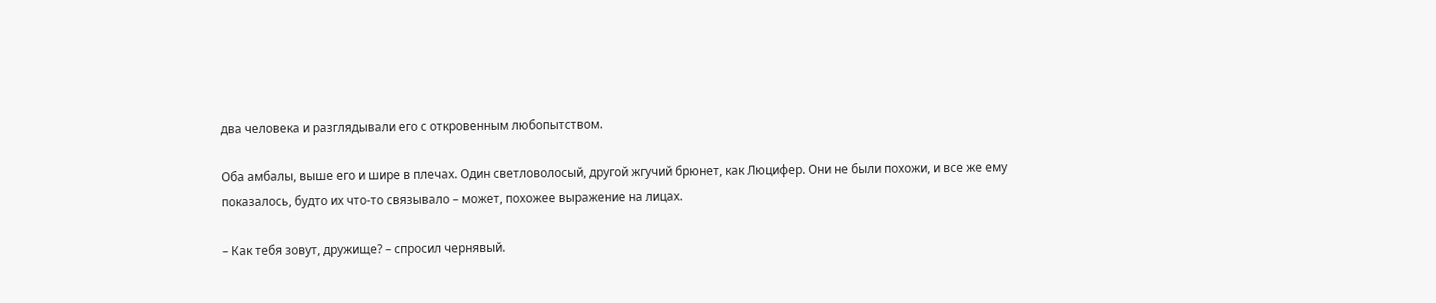два человека и разглядывали его с откровенным любопытством.

Оба амбалы, выше его и шире в плечах. Один светловолосый, другой жгучий брюнет, как Люцифер. Они не были похожи, и все же ему показалось, будто их что-то связывало – может, похожее выражение на лицах.

– Как тебя зовут, дружище? – спросил чернявый.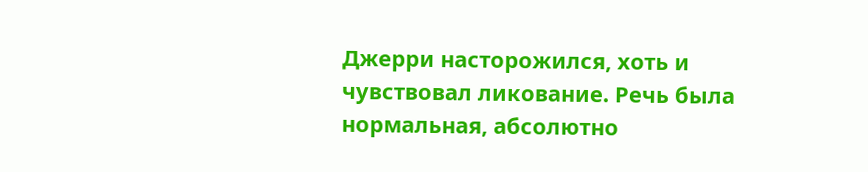Джерри насторожился, хоть и чувствовал ликование. Речь была нормальная, абсолютно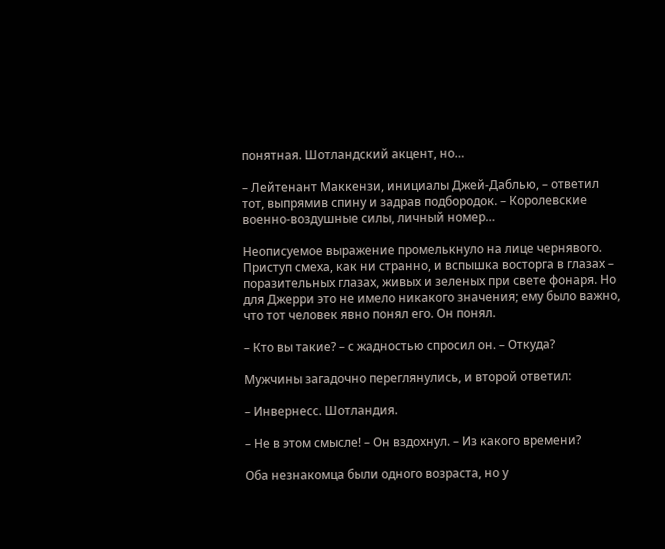понятная. Шотландский акцент, но…

– Лейтенант Маккензи, инициалы Джей-Даблью, – ответил тот, выпрямив спину и задрав подбородок. – Королевские военно-воздушные силы, личный номер…

Неописуемое выражение промелькнуло на лице чернявого. Приступ смеха, как ни странно, и вспышка восторга в глазах – поразительных глазах, живых и зеленых при свете фонаря. Но для Джерри это не имело никакого значения; ему было важно, что тот человек явно понял его. Он понял.

– Кто вы такие? – с жадностью спросил он. – Откуда?

Мужчины загадочно переглянулись, и второй ответил:

– Инвернесс. Шотландия.

– Не в этом смысле! – Он вздохнул. – Из какого времени?

Оба незнакомца были одного возраста, но у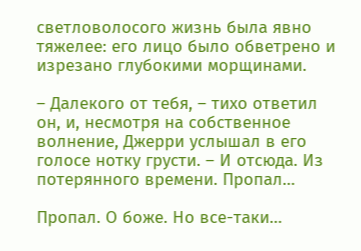светловолосого жизнь была явно тяжелее: его лицо было обветрено и изрезано глубокими морщинами.

– Далекого от тебя, – тихо ответил он, и, несмотря на собственное волнение, Джерри услышал в его голосе нотку грусти. – И отсюда. Из потерянного времени. Пропал…

Пропал. О боже. Но все-таки…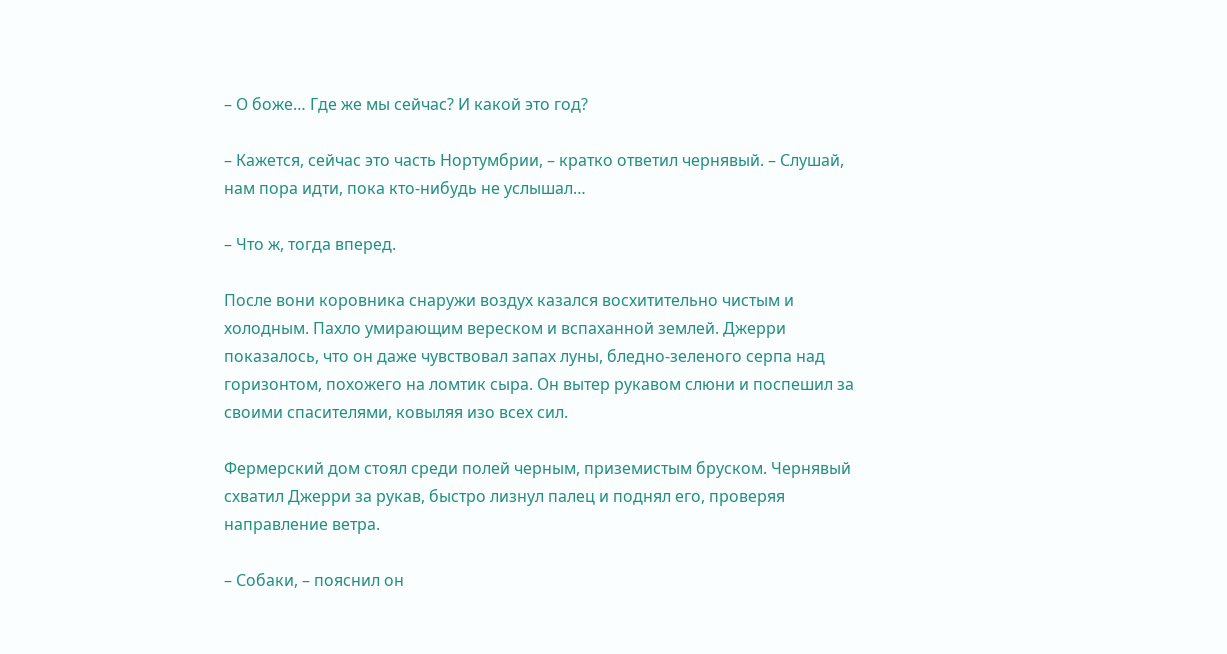– О боже… Где же мы сейчас? И какой это год?

– Кажется, сейчас это часть Нортумбрии, – кратко ответил чернявый. – Слушай, нам пора идти, пока кто-нибудь не услышал…

– Что ж, тогда вперед.

После вони коровника снаружи воздух казался восхитительно чистым и холодным. Пахло умирающим вереском и вспаханной землей. Джерри показалось, что он даже чувствовал запах луны, бледно-зеленого серпа над горизонтом, похожего на ломтик сыра. Он вытер рукавом слюни и поспешил за своими спасителями, ковыляя изо всех сил.

Фермерский дом стоял среди полей черным, приземистым бруском. Чернявый схватил Джерри за рукав, быстро лизнул палец и поднял его, проверяя направление ветра.

– Собаки, – пояснил он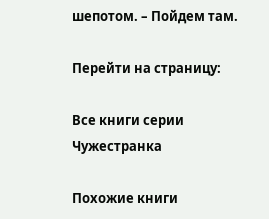шепотом. – Пойдем там.

Перейти на страницу:

Все книги серии Чужестранка

Похожие книги